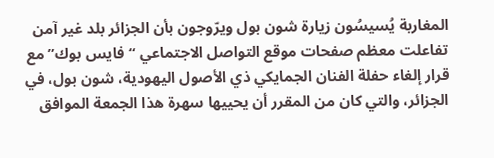المغاربة يُسيسُون زيارة شون بول ويرّوجون بأن الجزائر بلد غير آمن
تفاعلت معظم صفحات موقع التواصل الاجتماعي “فايس بوك” مع قرار إلغاء حفلة الفنان الجمايكي ذي الأصول اليهودية، شون بول، في الجزائر، والتي كان من المقرر أن يحييها سهرة هذا الجمعة الموافق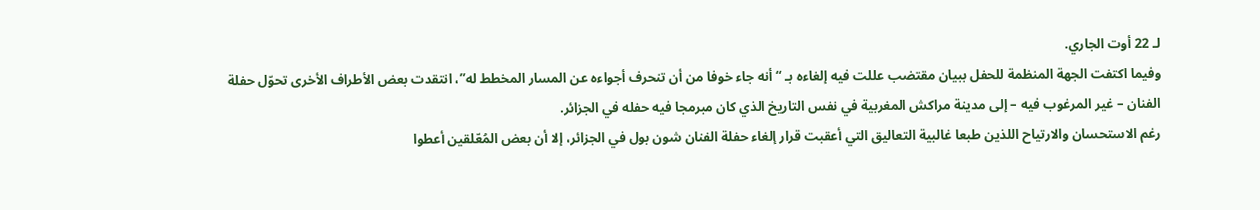لـ 22 أوت الجاري.
وفيما اكتفت الجهة المنظمة للحفل ببيان مقتضب عللت فيه إلغاءه بـ “أنه جاء خوفا من أن تنحرف أجواءه عن المسار المخطط له”، انتقدت بعض الأطراف الأخرى تحوّل حفلة الفنان – غير المرغوب فيه – إلى مدينة مراكش المغربية في نفس التاريخ الذي كان مبرمجا فيه حفله في الجزائر.
رغم الاستحسان والارتياح اللذين طبعا غالبية التعاليق التي أعقبت قرار إلغاء حفلة الفنان شون بول في الجزائر، إلا أن بعض المُعّلقين أعطوا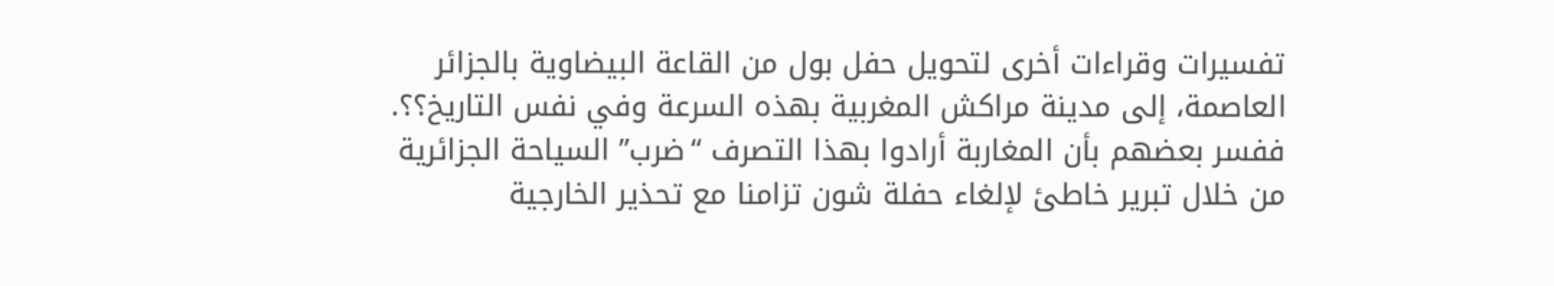تفسيرات وقراءات أخرى لتحويل حفل بول من القاعة البيضاوية بالجزائر العاصمة، إلى مدينة مراكش المغربية بهذه السرعة وفي نفس التاريخ؟؟.
ففسر بعضهم بأن المغاربة أرادوا بهذا التصرف “ضرب” السياحة الجزائرية من خلال تبرير خاطئ لإلغاء حفلة شون تزامنا مع تحذير الخارجية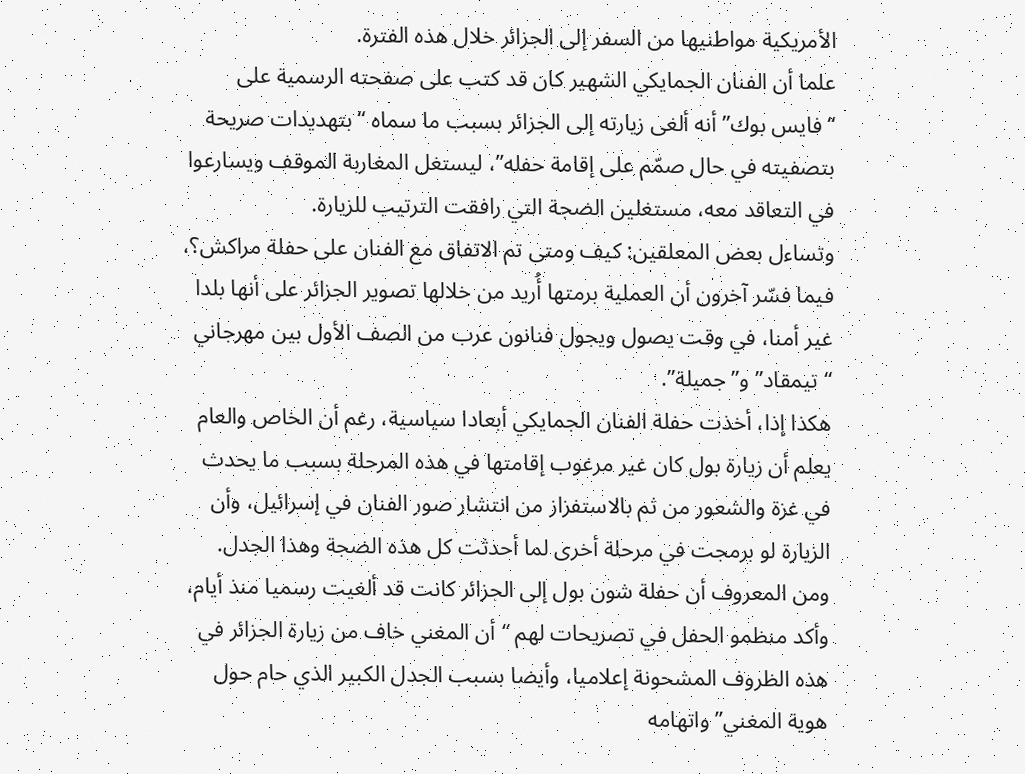الأمريكية مواطنيها من السفر إلى الجزائر خلال هذه الفترة.
علما أن الفنان الجمايكي الشهير كان قد كتب على صفحته الرسمية على “فايس بوك” أنه ألغى زيارته إلى الجزائر بسبب ما سماه “بتهديدات صريحة بتصفيته في حال صمّم على إقامة حفله”، ليستغل المغاربة الموقف ويسارعوا في التعاقد معه، مستغلين الضجة التي رافقت الترتيب للزيارة.
وتساءل بعض المعلقين: كيف ومتى تم الاتفاق مع الفنان على حفلة مراكش؟، فيما فسّر آخرون أن العملية برمتها أُريد من خلالها تصوير الجزائر على أنها بلدا غير أمنا، في وقت يصول ويجول فنانون عرب من الصف الأول بين مهرجاني “تيمقاد” و”جميلة”.
هكذا إذا، أخذت حفلة الفنان الجمايكي أبعادا سياسية، رغم أن الخاص والعام يعلم أن زيارة بول كان غير مرغوب إقامتها في هذه المرحلة بسبب ما يحدث في غزة والشعور من ثم بالاستفزاز من انتشار صور الفنان في إسرائيل، وأن الزيارة لو برمجت في مرحلة أخرى لما أحدثت كل هذه الضجة وهذا الجدل.
ومن المعروف أن حفلة شون بول إلى الجزائر كانت قد ألغيت رسميا منذ أيام، وأكد منظمو الحفل في تصريحات لهم “أن المغني خاف من زيارة الجزائر في هذه الظروف المشحونة إعلاميا، وأيضا بسبب الجدل الكبير الذي حام حول هوية المغني” واتهامه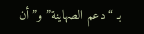بـ “دعم الصهاينة” و”أن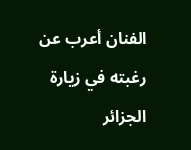الفنان أعرب عن رغبته في زيارة الجزائر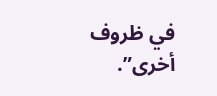في ظروف أخرى”.